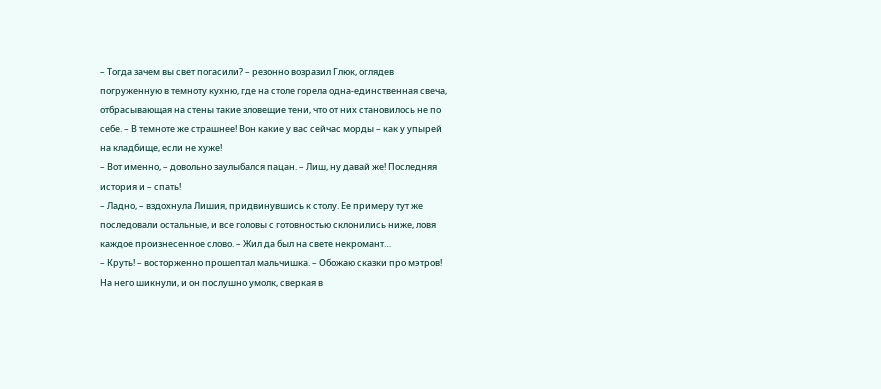– Тогда зачем вы свет погасили? – резонно возразил Глюк, оглядев погруженную в темноту кухню, где на столе горела одна-единственная свеча, отбрасывающая на стены такие зловещие тени, что от них становилось не по себе. – В темноте же страшнее! Вон какие у вас сейчас морды – как у упырей на кладбище, если не хуже!
– Вот именно, – довольно заулыбался пацан. – Лиш, ну давай же! Последняя история и – спать!
– Ладно, – вздохнула Лишия, придвинувшись к столу. Ее примеру тут же последовали остальные, и все головы с готовностью склонились ниже, ловя каждое произнесенное слово. – Жил да был на свете некромант…
– Круть! – восторженно прошептал мальчишка. – Обожаю сказки про мэтров!
На него шикнули, и он послушно умолк, сверкая в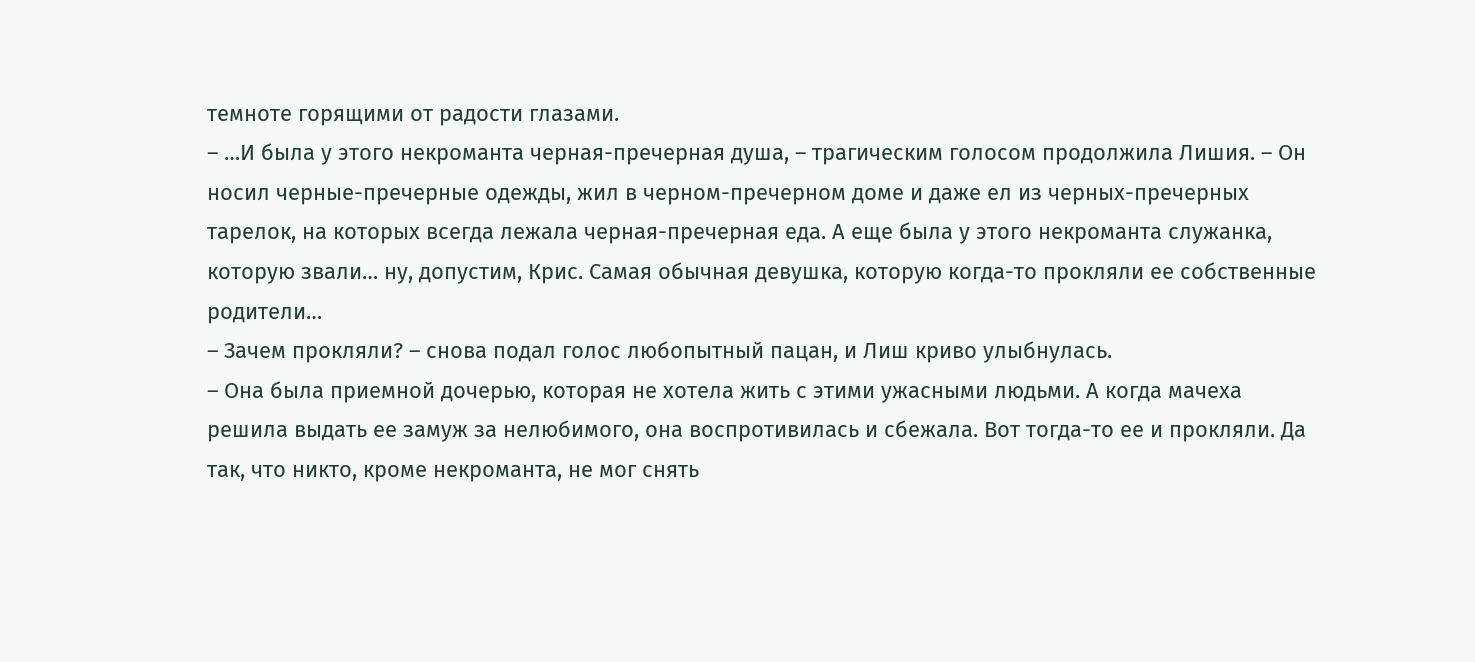темноте горящими от радости глазами.
– …И была у этого некроманта черная-пречерная душа, – трагическим голосом продолжила Лишия. – Он носил черные-пречерные одежды, жил в черном-пречерном доме и даже ел из черных-пречерных тарелок, на которых всегда лежала черная-пречерная еда. А еще была у этого некроманта служанка, которую звали… ну, допустим, Крис. Самая обычная девушка, которую когда-то прокляли ее собственные родители…
– Зачем прокляли? – снова подал голос любопытный пацан, и Лиш криво улыбнулась.
– Она была приемной дочерью, которая не хотела жить с этими ужасными людьми. А когда мачеха решила выдать ее замуж за нелюбимого, она воспротивилась и сбежала. Вот тогда-то ее и прокляли. Да так, что никто, кроме некроманта, не мог снять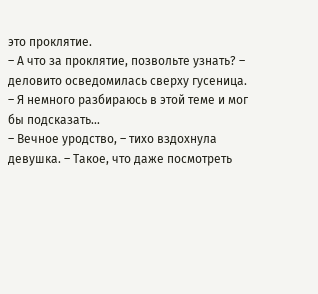это проклятие.
– А что за проклятие, позвольте узнать? – деловито осведомилась сверху гусеница. – Я немного разбираюсь в этой теме и мог бы подсказать…
– Вечное уродство, – тихо вздохнула девушка. – Такое, что даже посмотреть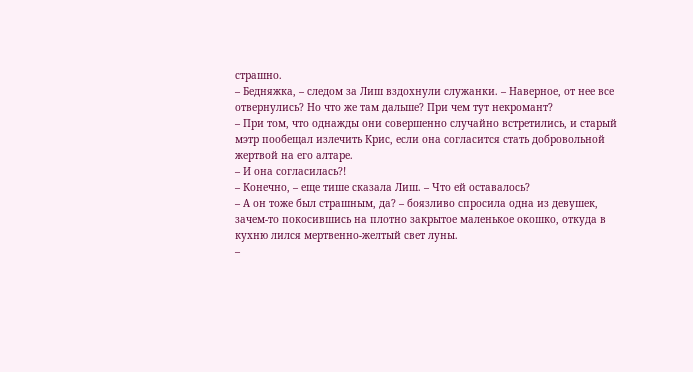страшно.
– Бедняжка, – следом за Лиш вздохнули служанки. – Наверное, от нее все отвернулись? Но что же там дальше? При чем тут некромант?
– При том, что однажды они совершенно случайно встретились, и старый мэтр пообещал излечить Крис, если она согласится стать добровольной жертвой на его алтаре.
– И она согласилась?!
– Конечно, – еще тише сказала Лиш. – Что ей оставалось?
– А он тоже был страшным, да? – боязливо спросила одна из девушек, зачем-то покосившись на плотно закрытое маленькое окошко, откуда в кухню лился мертвенно-желтый свет луны.
–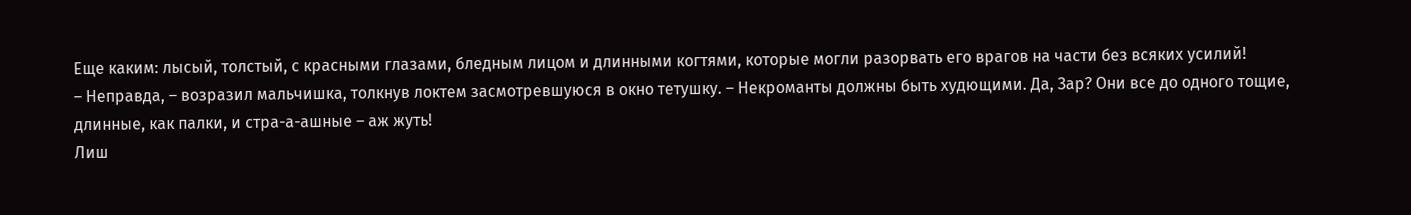Еще каким: лысый, толстый, с красными глазами, бледным лицом и длинными когтями, которые могли разорвать его врагов на части без всяких усилий!
– Неправда, – возразил мальчишка, толкнув локтем засмотревшуюся в окно тетушку. – Некроманты должны быть худющими. Да, Зар? Они все до одного тощие, длинные, как палки, и стра-а-ашные – аж жуть!
Лиш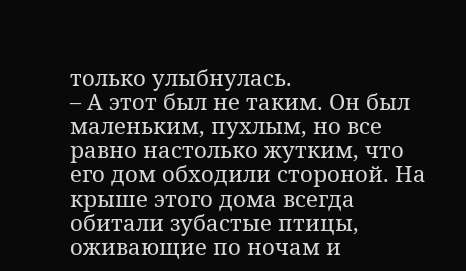только улыбнулась.
– А этот был не таким. Он был маленьким, пухлым, но все равно настолько жутким, что его дом обходили стороной. На крыше этого дома всегда обитали зубастые птицы, оживающие по ночам и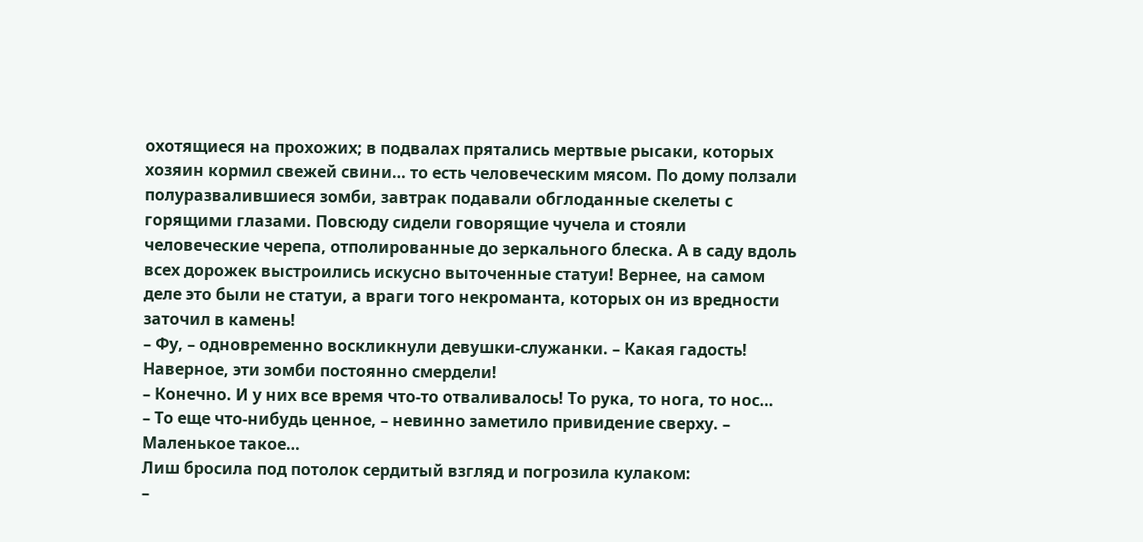охотящиеся на прохожих; в подвалах прятались мертвые рысаки, которых хозяин кормил свежей свини… то есть человеческим мясом. По дому ползали полуразвалившиеся зомби, завтрак подавали обглоданные скелеты с горящими глазами. Повсюду сидели говорящие чучела и стояли человеческие черепа, отполированные до зеркального блеска. А в саду вдоль всех дорожек выстроились искусно выточенные статуи! Вернее, на самом деле это были не статуи, а враги того некроманта, которых он из вредности заточил в камень!
– Фу, – одновременно воскликнули девушки-служанки. – Какая гадость! Наверное, эти зомби постоянно смердели!
– Конечно. И у них все время что-то отваливалось! То рука, то нога, то нос…
– То еще что-нибудь ценное, – невинно заметило привидение сверху. – Маленькое такое…
Лиш бросила под потолок сердитый взгляд и погрозила кулаком:
–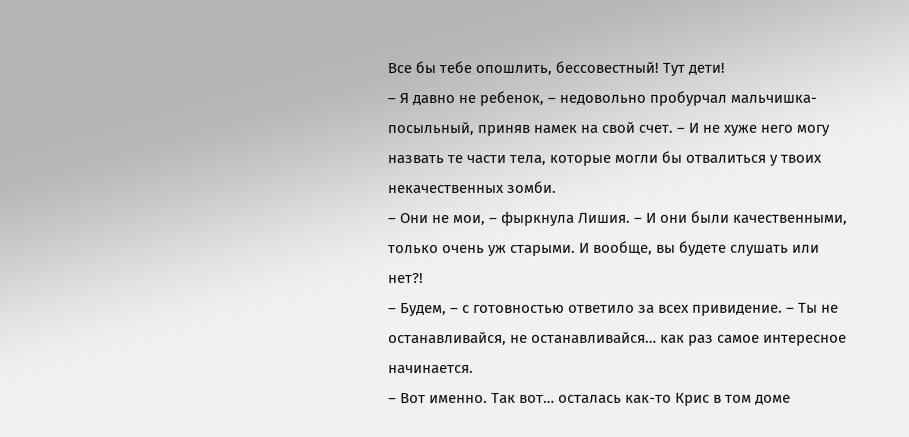Все бы тебе опошлить, бессовестный! Тут дети!
– Я давно не ребенок, – недовольно пробурчал мальчишка-посыльный, приняв намек на свой счет. – И не хуже него могу назвать те части тела, которые могли бы отвалиться у твоих некачественных зомби.
– Они не мои, – фыркнула Лишия. – И они были качественными, только очень уж старыми. И вообще, вы будете слушать или нет?!
– Будем, – с готовностью ответило за всех привидение. – Ты не останавливайся, не останавливайся… как раз самое интересное начинается.
– Вот именно. Так вот… осталась как-то Крис в том доме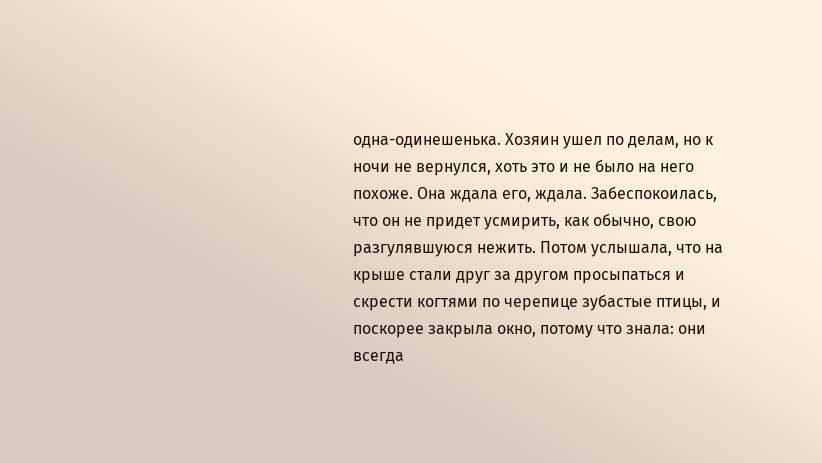одна-одинешенька. Хозяин ушел по делам, но к ночи не вернулся, хоть это и не было на него похоже. Она ждала его, ждала. Забеспокоилась, что он не придет усмирить, как обычно, свою разгулявшуюся нежить. Потом услышала, что на крыше стали друг за другом просыпаться и скрести когтями по черепице зубастые птицы, и поскорее закрыла окно, потому что знала: они всегда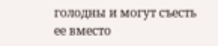голодны и могут съесть ее вместо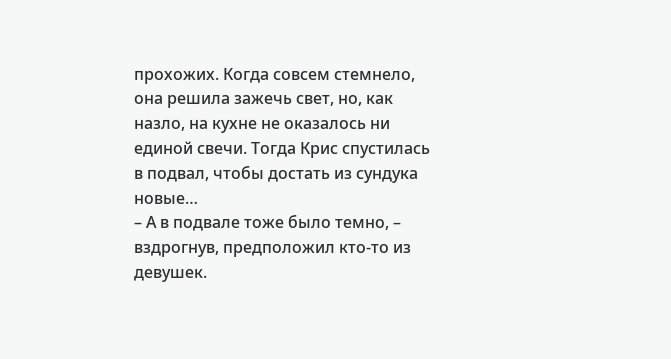прохожих. Когда совсем стемнело, она решила зажечь свет, но, как назло, на кухне не оказалось ни единой свечи. Тогда Крис спустилась в подвал, чтобы достать из сундука новые…
– А в подвале тоже было темно, – вздрогнув, предположил кто-то из девушек.